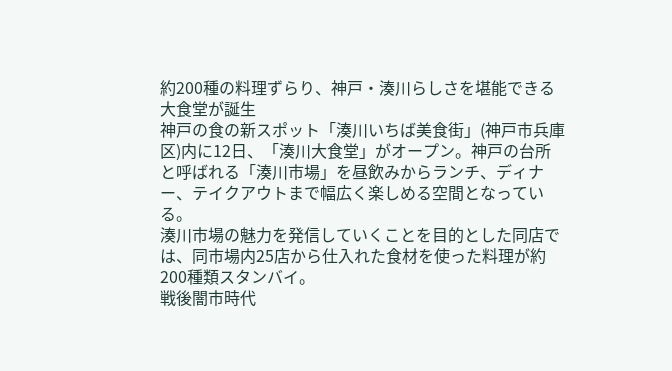約200種の料理ずらり、神戸・湊川らしさを堪能できる大食堂が誕生
神戸の食の新スポット「湊川いちば美食街」(神戸市兵庫区)内に12日、「湊川大食堂」がオープン。神戸の台所と呼ばれる「湊川市場」を昼飲みからランチ、ディナー、テイクアウトまで幅広く楽しめる空間となっている。
湊川市場の魅力を発信していくことを目的とした同店では、同市場内25店から仕入れた食材を使った料理が約200種類スタンバイ。
戦後闇市時代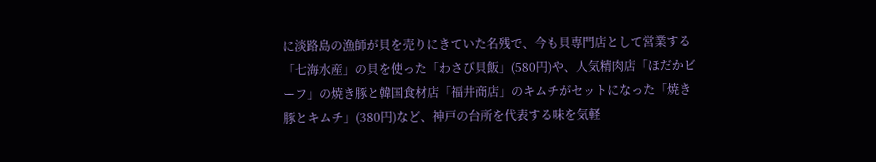に淡路島の漁師が貝を売りにきていた名残で、今も貝専門店として営業する「七海水産」の貝を使った「わさび貝飯」(580円)や、人気精肉店「ほだかビーフ」の焼き豚と韓国食材店「福井商店」のキムチがセットになった「焼き豚とキムチ」(380円)など、神戸の台所を代表する味を気軽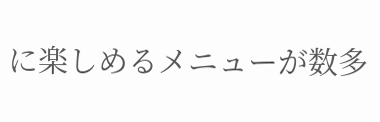に楽しめるメニューが数多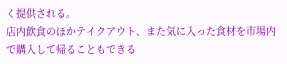く提供される。
店内飲食のほかテイクアウト、また気に入った食材を市場内で購入して帰ることもできる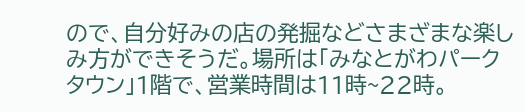ので、自分好みの店の発掘などさまざまな楽しみ方ができそうだ。場所は「みなとがわパークタウン」1階で、営業時間は11時~22時。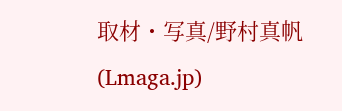取材・写真/野村真帆
(Lmaga.jp)